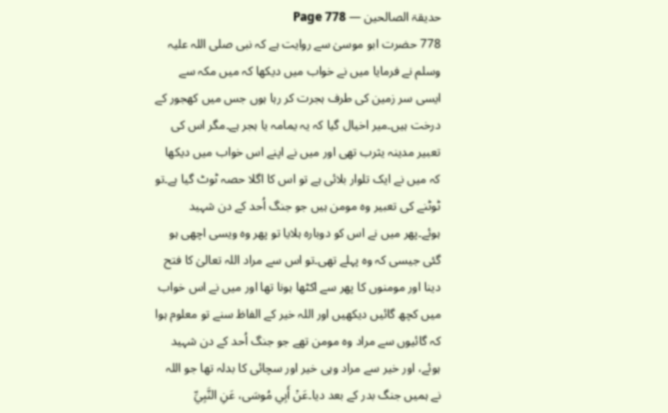حدیقۃ الصالحین — Page 778
778 حضرت ابو موسیٰ سے روایت ہے کہ نبی صلی اللہ علیہ وسلم نے فرمایا میں نے خواب میں دیکھا کہ میں مکہ سے ایسی سر زمین کی طرف ہجرت کر رہا ہوں جس میں کھجور کے درخت ہیں۔میر اخیال گیا کہ یہ یمامہ یا ہجر ہے۔مگر اس کی تعبیر مدینہ یثرب تھی اور میں نے اپنے اس خواب میں دیکھا کہ میں نے ایک تلوار بلائی ہے تو اس کا اگلا حصہ ٹوٹ گیا ہے۔تو ٹوٹنے کی تعبیر وہ مومن ہیں جو جنگ اُحد کے دن شہید ہوئے۔پھر میں نے اس کو دوبارہ ہلایا تو پھر وہ ویسی اچھی ہو گئی جیسی کہ وہ پہلے تھی۔تو اس سے مراد اللہ تعالیٰ کا فتح دینا اور مومنوں کا پھر سے اکٹھا ہونا تھا اور میں نے اس خواب میں کچھ گائیں دیکھیں اور اللہ خیر کے الفاظ سنے تو معلوم ہوا کہ گائیوں سے مراد وہ مومن تھے جو جنگ اُحد کے دن شہید ہوئے، اور خیر سے مراد وہی خیر اور سچائی کا بدلہ تھا جو اللہ نے ہمیں جنگ بدر کے بعد دیا۔عَنْ أَبِي مُوسَى، عَنِ النَّبِيِّ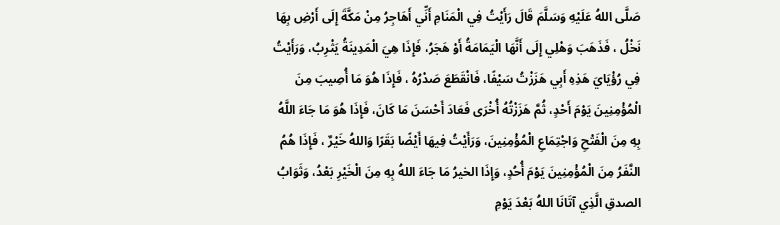صَلَّى اللهُ عَلَيْهِ وَسَلَّمَ قَالَ رَأَيْتُ فِي الْمَنَامِ أَنِّي أَهَاجِرُ مِنْ مَكَّةَ إِلَى أَرْضِ بِهَا نَخْلُ ، فَذَهَبَ وَهْلِي إِلَى أَنَّهَا الْيَمَامَةُ أَوْ هَجَرُ، فَإِذَا هِيَ الْمَدِينَةُ يَثْرِبُ، وَرَأَيْتُ فِي رُؤْيَايَ هَذِهِ أَبِي هَزَزْتُ سَيْفًا، فَانْقَطَعَ صَدْرُهُ ، فَإِذَا هُوَ مَا أُصِيبَ مِنَ الْمُؤْمِنِينَ يَوْمَ أَحْدٍ، ثُمَّ هَزَزْتُهُ أُخْرَى فَعَادَ أَحْسَنَ مَا كَانَ، فَإِذَا هُوَ مَا جَاءَ اللَّهُ بِهِ مِنَ الْفَتْحِ وَاجْتِمَاعِ الْمُؤْمِنِينَ، وَرَأَيْتُ فِيهَا أَيْضًا بَقَرًا وَاللهُ خَيْرٌ ، فَإِذَا هُمُ النَّفَرُ مِنَ الْمُؤْمِنِينَ يَوْمَ أُحُدٍ، وَإِذَا الخيرُ مَا جَاءَ اللهُ بِهِ مِنَ الْخَيْرِ بَعْدُ، وَثَوَابُ الصدقِ الَّذِي آتَانَا اللهُ بَعْدَ يَوْمِ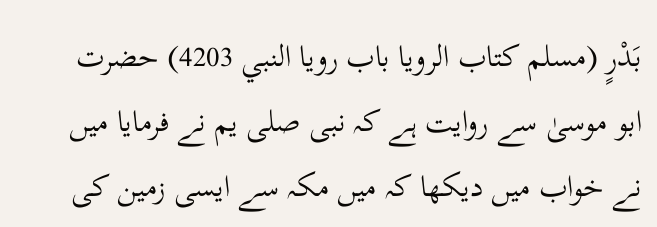بَدْرٍ (مسلم کتاب الرویا باب رويا النبي 4203) حضرت ابو موسیٰ سے روایت ہے کہ نبی صلی یم نے فرمایا میں نے خواب میں دیکھا کہ میں مکہ سے ایسی زمین کی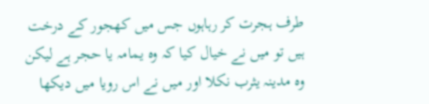طرف ہجرت کر رہاہوں جس میں کھجور کے درخت ہیں تو میں نے خیال کیا کہ وہ یمامہ یا حجر ہے لیکن وہ مدینہ یثرب نکلا اور میں نے اس رویا میں دیکھا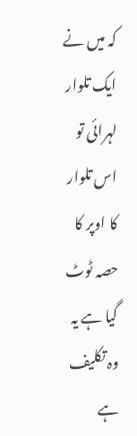کہ میں نے ایک تلوار لہرائی تو اس تلوار کا اوپر کا حصہ ٹوٹ گیا ہے یہ وہ تکلیف ہے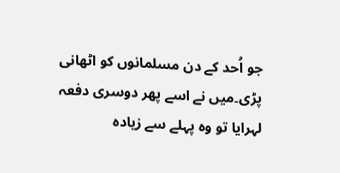جو اُحد کے دن مسلمانوں کو اٹھانی پڑی۔میں نے اسے پھر دوسری دفعہ لہرایا تو وہ پہلے سے زیادہ